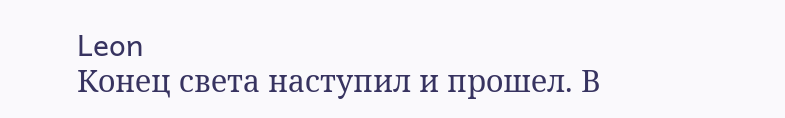Leon
Конец света наступил и прошел. В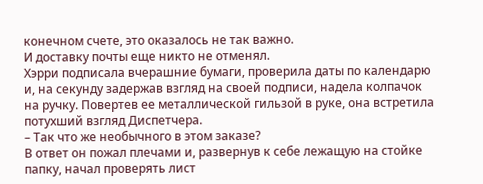конечном счете, это оказалось не так важно.
И доставку почты еще никто не отменял.
Хэрри подписала вчерашние бумаги, проверила даты по календарю и, на секунду задержав взгляд на своей подписи, надела колпачок на ручку. Повертев ее металлической гильзой в руке, она встретила потухший взгляд Диспетчера.
– Так что же необычного в этом заказе?
В ответ он пожал плечами и, развернув к себе лежащую на стойке папку, начал проверять лист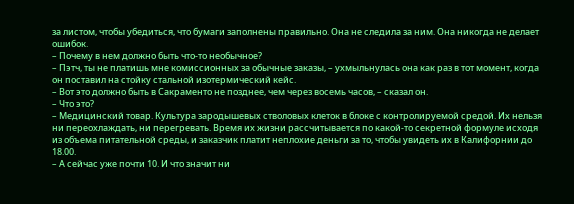за листом, чтобы убедиться, что бумаги заполнены правильно. Она не следила за ним. Она никогда не делает ошибок.
– Почему в нем должно быть что-то необычное?
– Пэтч, ты не платишь мне комиссионных за обычные заказы, – ухмыльнулась она как раз в тот момент, когда он поставил на стойку стальной изотермический кейс.
– Вот это должно быть в Сакраменто не позднее, чем через восемь часов, – сказал он.
– Что это?
– Медицинский товар. Культура зародышевых стволовых клеток в блоке с контролируемой средой. Их нельзя ни переохлаждать, ни перегревать. Время их жизни рассчитывается по какой-то секретной формуле исходя из объема питательной среды, и заказчик платит неплохие деньги за то, чтобы увидеть их в Калифорнии до 18.00.
– А сейчас уже почти 10. И что значит ни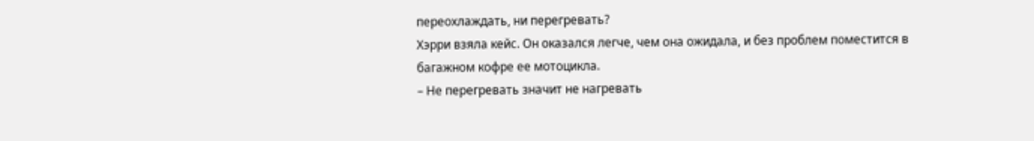переохлаждать, ни перегревать?
Хэрри взяла кейс. Он оказался легче, чем она ожидала, и без проблем поместится в багажном кофре ее мотоцикла.
– Не перегревать значит не нагревать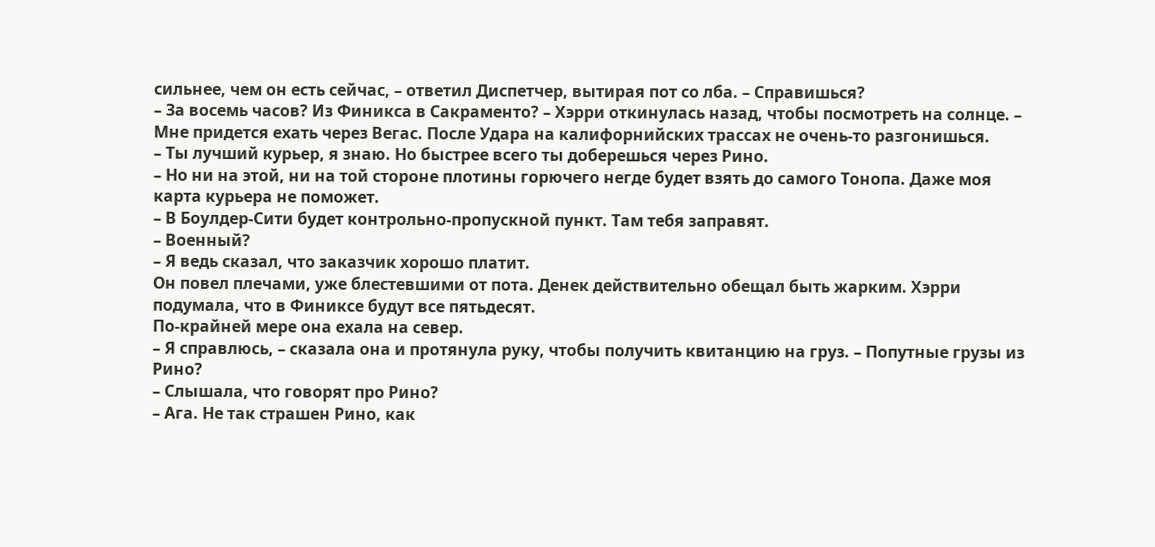сильнее, чем он есть сейчас, – ответил Диспетчер, вытирая пот со лба. – Справишься?
– За восемь часов? Из Финикса в Сакраменто? – Хэрри откинулась назад, чтобы посмотреть на солнце. – Мне придется ехать через Вегас. После Удара на калифорнийских трассах не очень-то разгонишься.
– Ты лучший курьер, я знаю. Но быстрее всего ты доберешься через Рино.
– Но ни на этой, ни на той стороне плотины горючего негде будет взять до самого Тонопа. Даже моя карта курьера не поможет.
– В Боулдер-Сити будет контрольно-пропускной пункт. Там тебя заправят.
– Военный?
– Я ведь сказал, что заказчик хорошо платит.
Он повел плечами, уже блестевшими от пота. Денек действительно обещал быть жарким. Хэрри подумала, что в Финиксе будут все пятьдесят.
По-крайней мере она ехала на север.
– Я справлюсь, – сказала она и протянула руку, чтобы получить квитанцию на груз. – Попутные грузы из Рино?
– Слышала, что говорят про Рино?
– Ага. Не так страшен Рино, как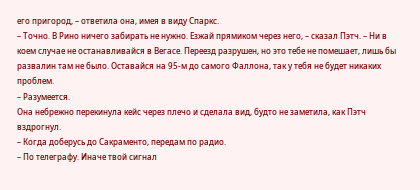его пригород, – ответила она, имея в виду Спаркс.
– Точно. В Рино ничего забирать не нужно. Езжай прямиком через него, – сказал Пэтч. – Ни в коем случае не останавливайся в Вегасе. Переезд разрушен, но это тебе не помешает, лишь бы развалин там не было. Оставайся на 95-м до самого Фаллона, так у тебя не будет никаких проблем.
– Разумеется.
Она небрежно перекинула кейс через плечо и сделала вид, будто не заметила, как Пэтч вздрогнул.
– Когда доберусь до Сакраменто, передам по радио.
– По телеграфу. Иначе твой сигнал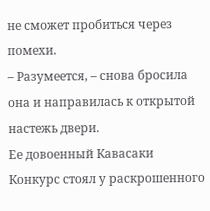не сможет пробиться через помехи.
– Разумеется, – снова бросила она и направилась к открытой настежь двери.
Ее довоенный Кавасаки Конкурс стоял у раскрошенного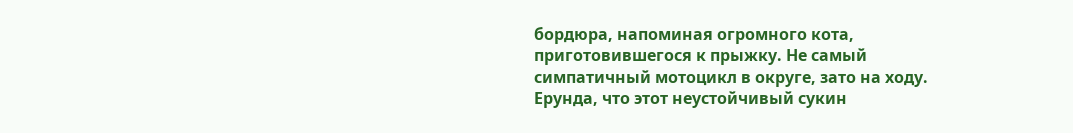бордюра, напоминая огромного кота, приготовившегося к прыжку. Не самый симпатичный мотоцикл в округе, зато на ходу. Ерунда, что этот неустойчивый сукин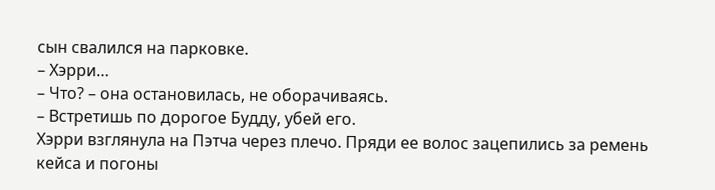сын свалился на парковке.
– Хэрри…
– Что? – она остановилась, не оборачиваясь.
– Встретишь по дорогое Будду, убей его.
Хэрри взглянула на Пэтча через плечо. Пряди ее волос зацепились за ремень кейса и погоны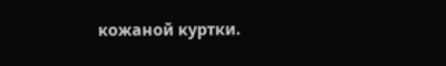кожаной куртки.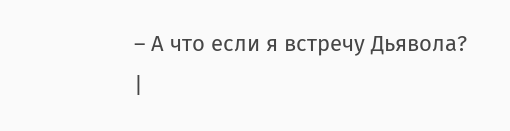– А что если я встречу Дьявола?
|